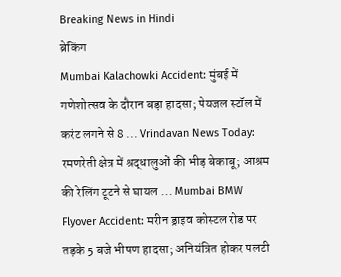Breaking News in Hindi
ब्रेकिंग
Mumbai Kalachowki Accident: मुंबई में गणेशोत्सव के दौरान बड़ा हादसा; पेयजल स्टॉल में करंट लगने से 8 ... Vrindavan News Today: रमणरेती क्षेत्र में श्रद्धालुओं की भीड़ बेकाबू; आश्रम की रेलिंग टूटने से घायल ... Mumbai BMW Flyover Accident: मरीन ड्राइव कोस्टल रोड पर तड़के 5 बजे भीषण हादसा; अनियंत्रित होकर पलटी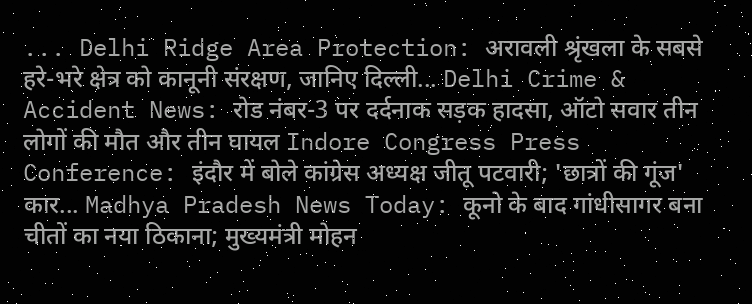... Delhi Ridge Area Protection: अरावली श्रृंखला के सबसे हरे-भरे क्षेत्र को कानूनी संरक्षण, जानिए दिल्ली... Delhi Crime & Accident News: रोड नंबर-3 पर दर्दनाक सड़क हादसा, ऑटो सवार तीन लोगों की मौत और तीन घायल Indore Congress Press Conference: इंदौर में बोले कांग्रेस अध्यक्ष जीतू पटवारी; 'छात्रों की गूंज' कार... Madhya Pradesh News Today: कूनो के बाद गांधीसागर बना चीतों का नया ठिकाना; मुख्यमंत्री मोहन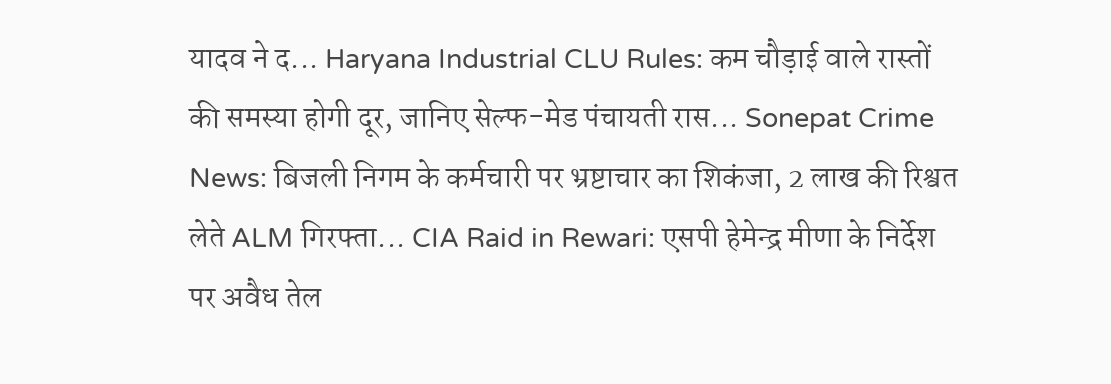यादव ने द... Haryana Industrial CLU Rules: कम चौड़ाई वाले रास्तों की समस्या होगी दूर, जानिए सेल्फ-मेड पंचायती रास... Sonepat Crime News: बिजली निगम के कर्मचारी पर भ्रष्टाचार का शिकंजा, 2 लाख की रिश्वत लेते ALM गिरफ्ता... CIA Raid in Rewari: एसपी हेमेन्द्र मीणा के निर्देश पर अवैध तेल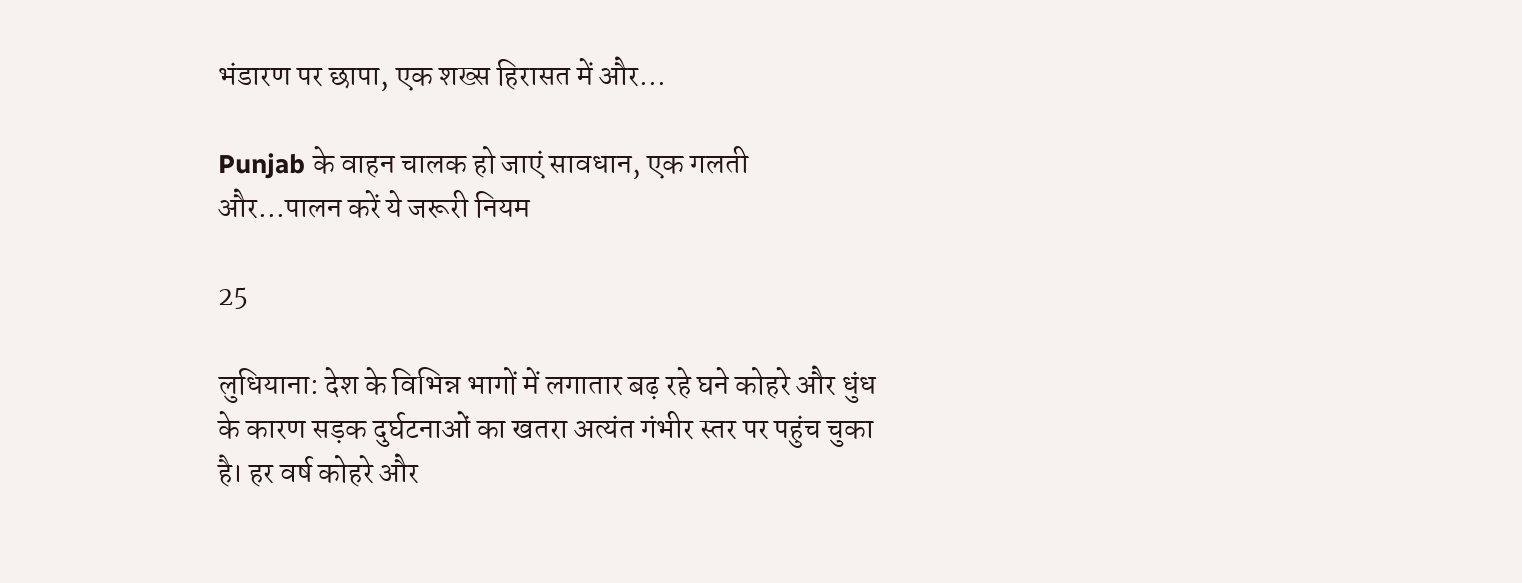भंडारण पर छापा, एक शख्स हिरासत में और...

Punjab के वाहन चालक हो जाएं सावधान, एक गलती और…पालन करें ये जरूरी नियम

25

लुधियाना: देश के विभिन्न भागों में लगातार बढ़ रहे घने कोहरे और धुंध के कारण सड़क दुर्घटनाओं का खतरा अत्यंत गंभीर स्तर पर पहुंच चुका है। हर वर्ष कोहरे और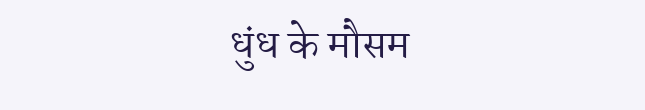धुंध के मौसम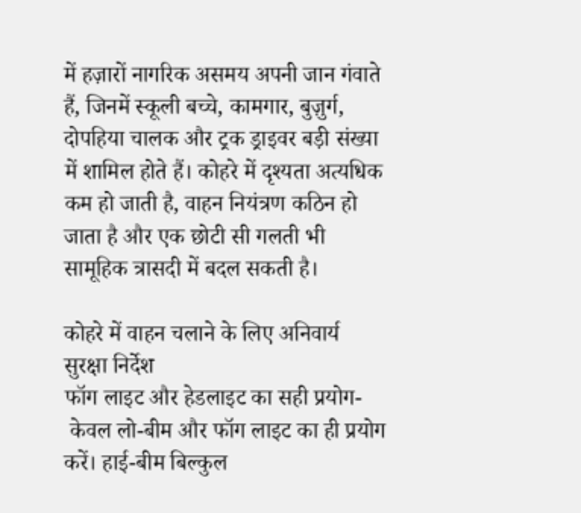में हज़ारों नागरिक असमय अपनी जान गंवाते हैं, जिनमें स्कूली बच्चे, कामगार, बुज़ुर्ग, दोपहिया चालक और ट्रक ड्राइवर बड़ी संख्या में शामिल होते हैं। कोहरे में दृश्यता अत्यधिक कम हो जाती है, वाहन नियंत्रण कठिन हो जाता है और एक छोटी सी गलती भी सामूहिक त्रासदी में बदल सकती है।

कोहरे में वाहन चलाने के लिए अनिवार्य सुरक्षा निर्देश
फॉग लाइट और हेडलाइट का सही प्रयोग-
 केवल लो-बीम और फॉग लाइट का ही प्रयोग करें। हाई-बीम बिल्कुल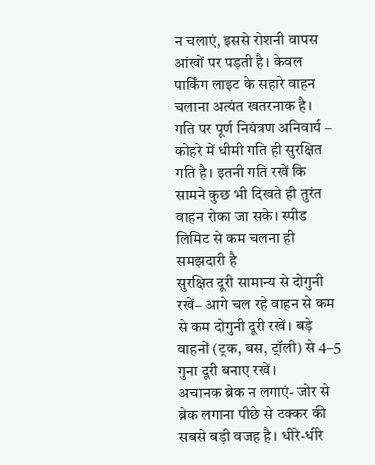न चलाएं, इससे रोशनी वापस आंखों पर पड़ती है। केवल पार्किंग लाइट के सहारे वाहन चलाना अत्यंत खतरनाक है।
गति पर पूर्ण नियंत्रण अनिवार्य – कोहरे में धीमी गति ही सुरक्षित गति है। इतनी गति रखें कि सामने कुछ भी दिखते ही तुरंत वाहन रोका जा सके। स्पीड लिमिट से कम चलना ही समझदारी है
सुरक्षित दूरी सामान्य से दोगुनी रखें– आगे चल रहे वाहन से कम से कम दोगुनी दूरी रखें। बड़े वाहनों (ट्रक, बस, ट्रॉली) से 4–5 गुना दूरी बनाए रखें।
अचानक ब्रेक न लगाएं- जोर से ब्रेक लगाना पीछे से टक्कर की सबसे बड़ी वजह है। धीरे-धीरे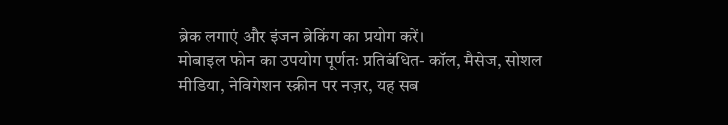ब्रेक लगाएं और इंजन ब्रेकिंग का प्रयोग करें।
मोबाइल फोन का उपयोग पूर्णतः प्रतिबंधित- कॉल, मैसेज, सोशल मीडिया, नेविगेशन स्क्रीन पर नज़र, यह सब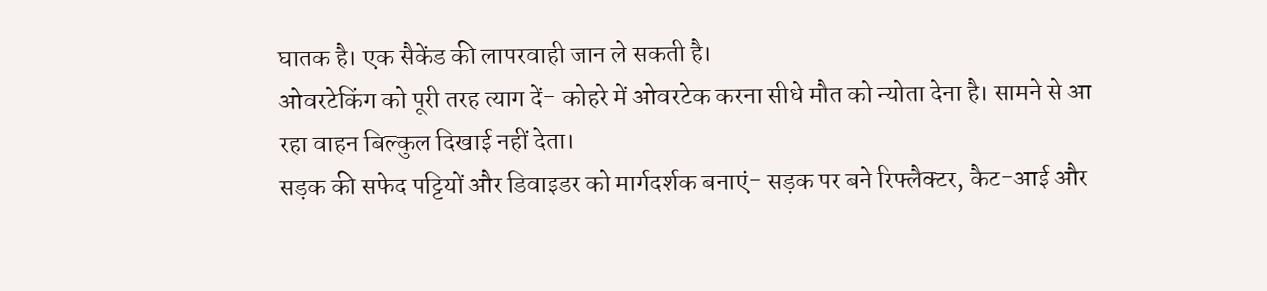घातक है। एक सैकेंड की लापरवाही जान ले सकती है।
ओवरटेकिंग को पूरी तरह त्याग दें- कोहरे में ओवरटेक करना सीधे मौत को न्योता देना है। सामने से आ रहा वाहन बिल्कुल दिखाई नहीं देता।
सड़क की सफेद पट्टियों और डिवाइडर को मार्गदर्शक बनाएं- सड़क पर बने रिफ्लैक्टर, कैट-आई और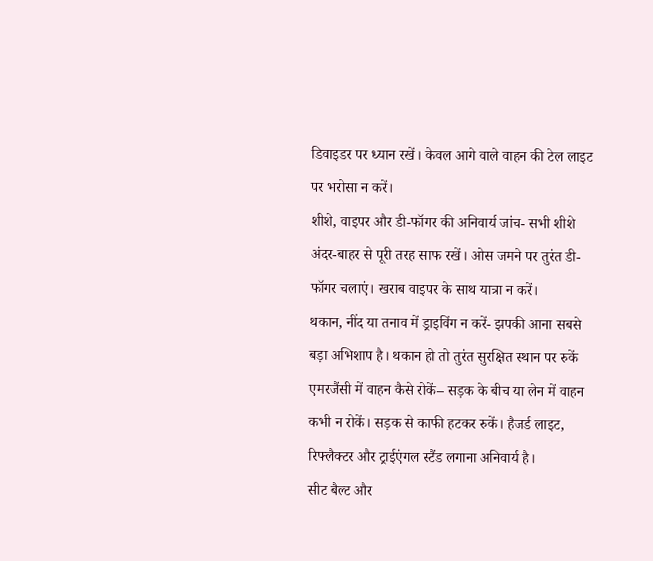डिवाइडर पर ध्यान रखें। केवल आगे वाले वाहन की टेल लाइट पर भरोसा न करें।
शीशे, वाइपर और डी-फॉगर की अनिवार्य जांच- सभी शीशे अंदर-बाहर से पूरी तरह साफ रखें। ओस जमने पर तुरंत डी-फॉगर चलाएं। खराब वाइपर के साथ यात्रा न करें।
थकान, नींद या तनाव में ड्राइविंग न करें- झपकी आना सबसे बड़ा अभिशाप है। थकान हो तो तुरंत सुरक्षित स्थान पर रुकें
एमरजैंसी में वाहन कैसे रोकें– सड़क के बीच या लेन में वाहन कभी न रोकें। सड़क से काफी हटकर रुकें। हैजर्ड लाइट, रिफ्लैक्टर और ट्राईएंगल स्टैंड लगाना अनिवार्य है।
सीट बैल्ट और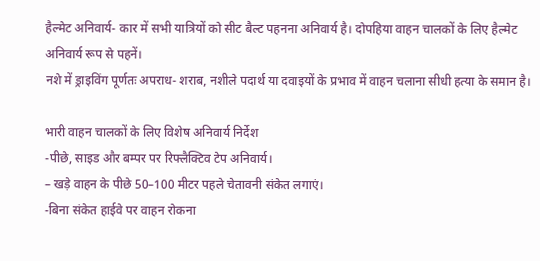हैल्मेट अनिवार्य- कार में सभी यात्रियों को सीट बैल्ट पहनना अनिवार्य है। दोपहिया वाहन चालकों के लिए हैल्मेट अनिवार्य रूप से पहनें।
नशे में ड्राइविंग पूर्णतः अपराध- शराब, नशीले पदार्थ या दवाइयों के प्रभाव में वाहन चलाना सीधी हत्या के समान है।

भारी वाहन चालकों के लिए विशेष अनिवार्य निर्देश
-पीछे, साइड और बम्पर पर रिफ्लैक्टिव टेप अनिवार्य।
– खड़े वाहन के पीछे 50–100 मीटर पहले चेतावनी संकेत लगाएं।
-बिना संकेत हाईवे पर वाहन रोकना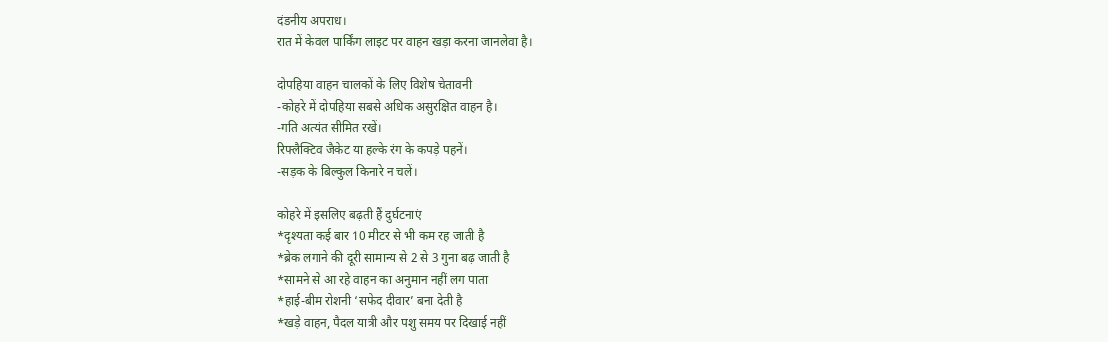दंडनीय अपराध।
रात में केवल पार्किंग लाइट पर वाहन खड़ा करना जानलेवा है।

दोपहिया वाहन चालकों के लिए विशेष चेतावनी
-कोहरे में दोपहिया सबसे अधिक असुरक्षित वाहन है।
-गति अत्यंत सीमित रखें।
रिफ्लैक्टिव जैकेट या हल्के रंग के कपड़े पहनें।
-सड़क के बिल्कुल किनारे न चलें।

कोहरे में इसलिए बढ़ती हैं दुर्घटनाएं
*दृश्यता कई बार 10 मीटर से भी कम रह जाती है
*ब्रेक लगाने की दूरी सामान्य से 2 से 3 गुना बढ़ जाती है
*सामने से आ रहे वाहन का अनुमान नहीं लग पाता
*हाई-बीम रोशनी ‘सफेद दीवार’ बना देती है
*खड़े वाहन, पैदल यात्री और पशु समय पर दिखाई नहीं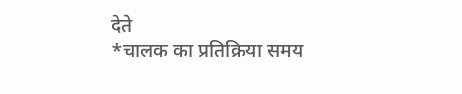देते
*चालक का प्रतिक्रिया समय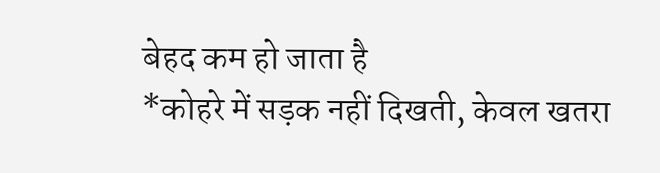बेहद कम हो जाता है
*कोहरे में सड़क नहीं दिखती, केवल खतरा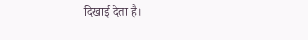दिखाई देता है।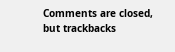Comments are closed, but trackbacks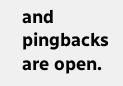and pingbacks are open.